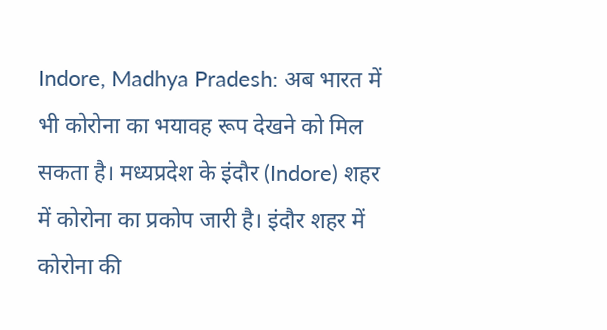Indore, Madhya Pradesh: अब भारत में भी कोरोना का भयावह रूप देखने को मिल सकता है। मध्यप्रदेश के इंदौर (Indore) शहर में कोरोना का प्रकोप जारी है। इंदौर शहर में कोरोना की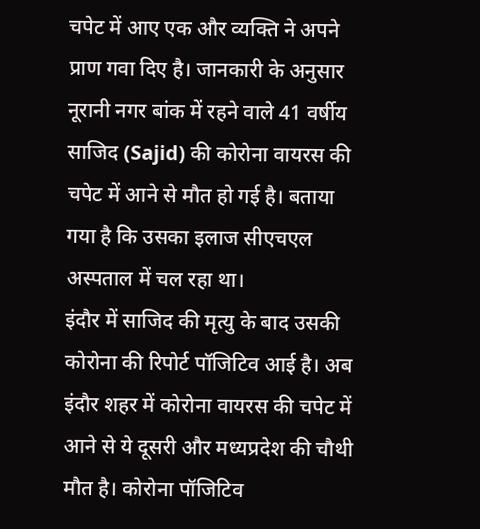चपेट में आए एक और व्यक्ति ने अपने प्राण गवा दिए है। जानकारी के अनुसार नूरानी नगर बांक में रहने वाले 41 वर्षीय साजिद (Sajid) की कोरोना वायरस की चपेट में आने से मौत हो गई है। बताया गया है कि उसका इलाज सीएचएल अस्पताल में चल रहा था।
इंदौर में साजिद की मृत्यु के बाद उसकी कोरोना की रिपोर्ट पॉजिटिव आई है। अब इंदौर शहर में कोरोना वायरस की चपेट में आने से ये दूसरी और मध्यप्रदेश की चौथी मौत है। कोरोना पॉजिटिव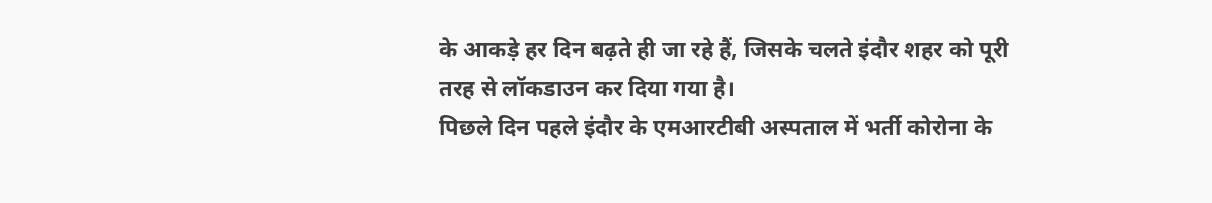के आकड़े हर दिन बढ़ते ही जा रहे हैं, जिसके चलते इंदौर शहर को पूरी तरह से लॉकडाउन कर दिया गया है।
पिछले दिन पहले इंदौर के एमआरटीबी अस्पताल में भर्ती कोरोना के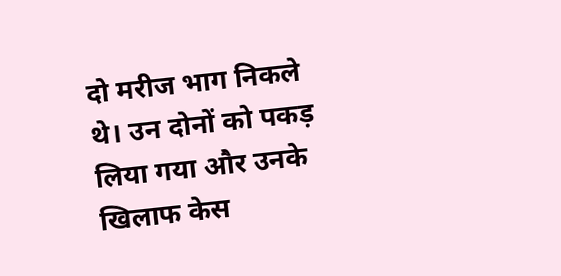दो मरीज भाग निकले थे। उन दोनों को पकड़ लिया गया और उनके खिलाफ केस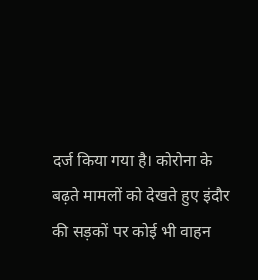दर्ज किया गया है। कोरोना के बढ़ते मामलों को देखते हुए इंदौर की सड़कों पर कोई भी वाहन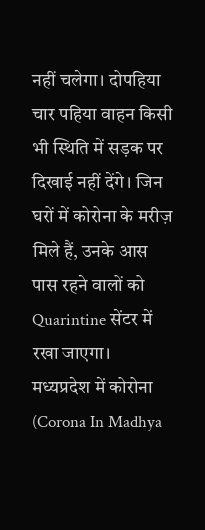नहीं चलेगा। दोपहिया चार पहिया वाहन किसी भी स्थिति में सड़क पर दिखाई नहीं देंगे। जिन घरों में कोरोना के मरीज़ मिले हैं, उनके आस पास रहने वालों को Quarintine सेंटर में रखा जाएगा।
मध्यप्रदेश में कोरोना (Corona In Madhya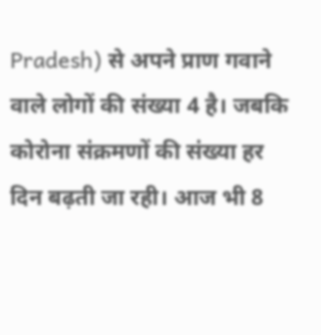Pradesh) से अपने प्राण गवाने वाले लोगों की संख्या 4 है। जबकि कोरोना संक्रमणों की संख्या हर दिन बढ़ती जा रही। आज भी 8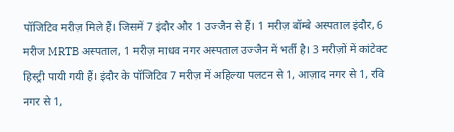पॉजिटिव मरीज़ मिले हैं। जिसमें 7 इंदौर और 1 उज्जैन से हैं। 1 मरीज़ बॉम्बे अस्पताल इंदौर, 6 मरीज MRTB अस्पताल, 1 मरीज़ माधव नगर अस्पताल उज्जैन में भर्ती है। 3 मरीज़ों में कांटेक्ट हिस्ट्री पायी गयी हैं। इंदौर के पॉजिटिव 7 मरीज़ में अहिल्या पलटन से 1, आज़ाद नगर से 1, रवि नगर से 1,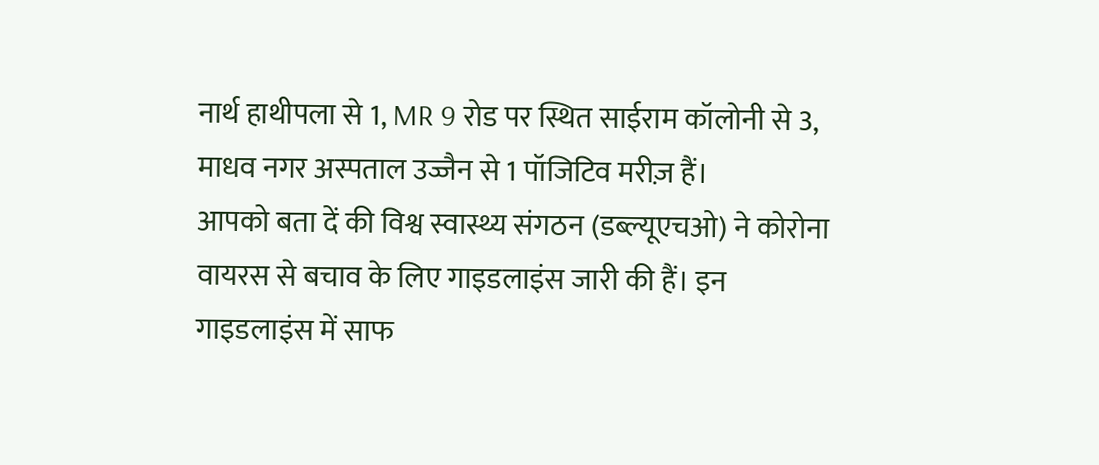नार्थ हाथीपला से 1, MR 9 रोड पर स्थित साईराम कॉलोनी से 3, माधव नगर अस्पताल उज्जैन से 1 पॉजिटिव मरीज़ हैं।
आपको बता दें की विश्व स्वास्थ्य संगठन (डब्ल्यूएचओ) ने कोरोना वायरस से बचाव के लिए गाइडलाइंस जारी की हैं। इन गाइडलाइंस में साफ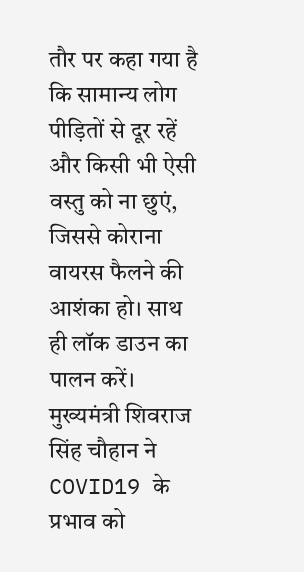तौर पर कहा गया है कि सामान्य लोग पीड़ितों से दूर रहें और किसी भी ऐसी वस्तु को ना छुएं, जिससे कोराना वायरस फैलने की आशंका हो। साथ ही लॉक डाउन का पालन करें।
मुख्यमंत्री शिवराज सिंह चौहान ने COVID19 के प्रभाव को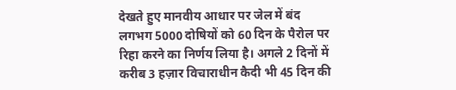देखते हुए मानवीय आधार पर जेल में बंद लगभग 5000 दोषियों को 60 दिन के पैरोल पर रिहा करने का निर्णय लिया है। अगले 2 दिनों में करीब 3 हज़ार विचाराधीन कैदी भी 45 दिन की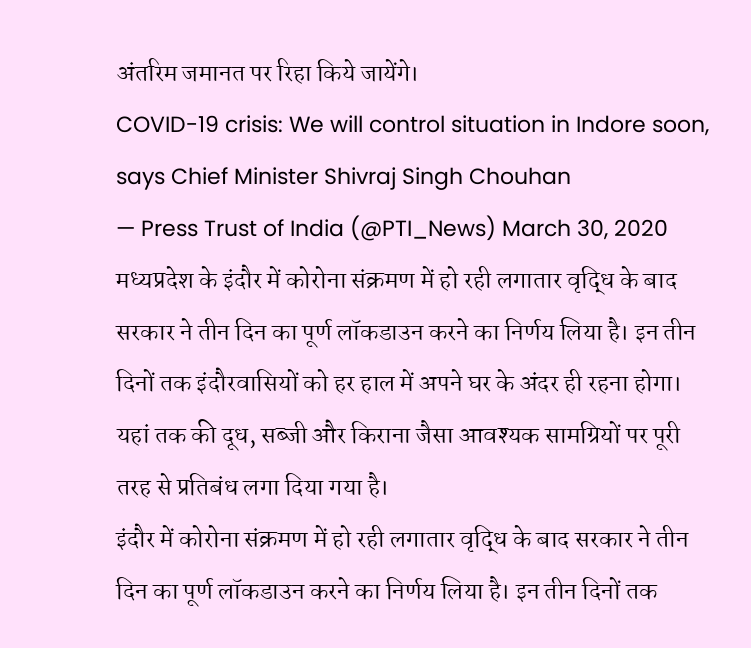अंतरिम जमानत पर रिहा किये जायेंगे।
COVID-19 crisis: We will control situation in Indore soon, says Chief Minister Shivraj Singh Chouhan
— Press Trust of India (@PTI_News) March 30, 2020
मध्यप्रदेश के इंदौर में कोरोना संक्रमण में हो रही लगातार वृद्धि के बाद सरकार ने तीन दिन का पूर्ण लॉकडाउन करने का निर्णय लिया है। इन तीन दिनों तक इंदौरवासियों को हर हाल में अपने घर के अंदर ही रहना होगा। यहां तक की दूध, सब्जी और किराना जैसा आवश्यक सामग्रियों पर पूरी तरह से प्रतिबंध लगा दिया गया है।
इंदौर में कोरोना संक्रमण में हो रही लगातार वृद्धि के बाद सरकार ने तीन दिन का पूर्ण लॉकडाउन करने का निर्णय लिया है। इन तीन दिनों तक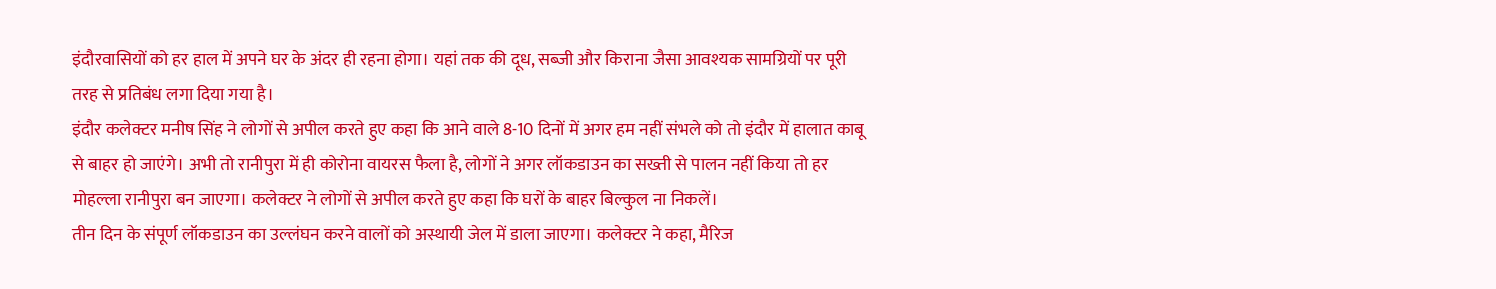इंदौरवासियों को हर हाल में अपने घर के अंदर ही रहना होगा। यहां तक की दूध, सब्जी और किराना जैसा आवश्यक सामग्रियों पर पूरी तरह से प्रतिबंध लगा दिया गया है।
इंदौर कलेक्टर मनीष सिंह ने लोगों से अपील करते हुए कहा कि आने वाले 8-10 दिनों में अगर हम नहीं संभले को तो इंदौर में हालात काबू से बाहर हो जाएंगे। अभी तो रानीपुरा में ही कोरोना वायरस फैला है, लोगों ने अगर लॉकडाउन का सख्ती से पालन नहीं किया तो हर मोहल्ला रानीपुरा बन जाएगा। कलेक्टर ने लोगों से अपील करते हुए कहा कि घरों के बाहर बिल्कुल ना निकलें।
तीन दिन के संपूर्ण लॉकडाउन का उल्लंघन करने वालों को अस्थायी जेल में डाला जाएगा। कलेक्टर ने कहा, मैरिज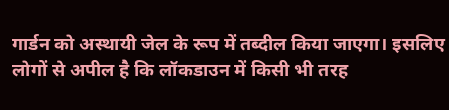गार्डन को अस्थायी जेल के रूप में तब्दील किया जाएगा। इसलिए लोगों से अपील है कि लॉकडाउन में किसी भी तरह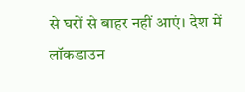से घरों से बाहर नहीं आएं। देश में लॉकडाउन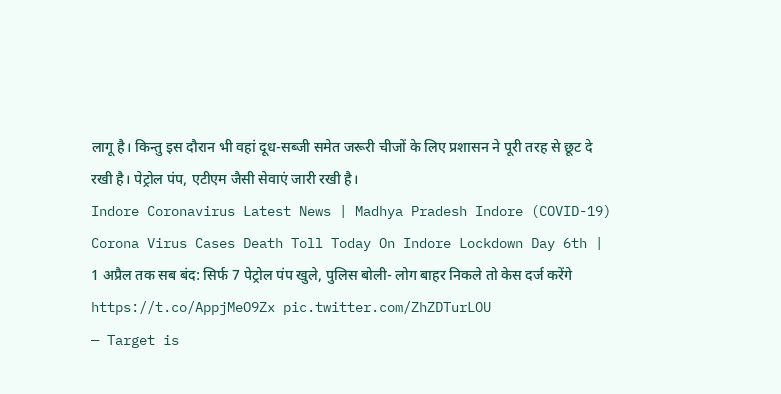लागू है। किन्तु इस दौरान भी वहां दूध-सब्जी समेत जरूरी चीजों के लिए प्रशासन ने पूरी तरह से छूट दे रखी है। पेट्रोल पंप, एटीएम जैसी सेवाएं जारी रखी है।
Indore Coronavirus Latest News | Madhya Pradesh Indore (COVID-19) Corona Virus Cases Death Toll Today On Indore Lockdown Day 6th | 1 अप्रैल तक सब बंद: सिर्फ 7 पेट्रोल पंप खुले, पुलिस बोली- लोग बाहर निकले तो केस दर्ज करेंगे https://t.co/AppjMeO9Zx pic.twitter.com/ZhZDTurLOU
— Target is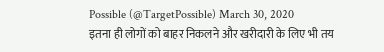Possible (@TargetPossible) March 30, 2020
इतना ही लोगों को बाहर निकलने और खरीदारी के लिए भी तय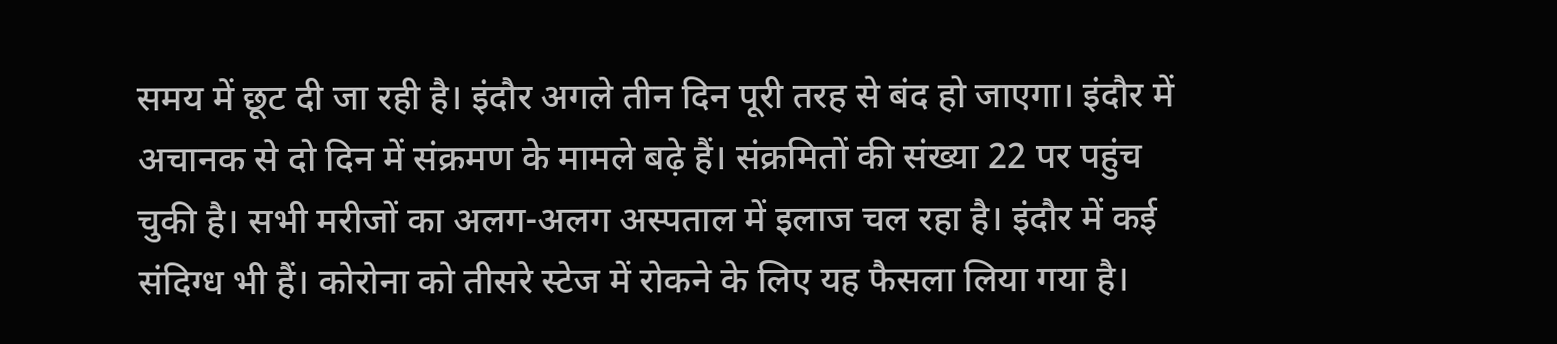समय में छूट दी जा रही है। इंदौर अगले तीन दिन पूरी तरह से बंद हो जाएगा। इंदौर में अचानक से दो दिन में संक्रमण के मामले बढ़े हैं। संक्रमितों की संख्या 22 पर पहुंच चुकी है। सभी मरीजों का अलग-अलग अस्पताल में इलाज चल रहा है। इंदौर में कई संदिग्ध भी हैं। कोरोना को तीसरे स्टेज में रोकने के लिए यह फैसला लिया गया है।